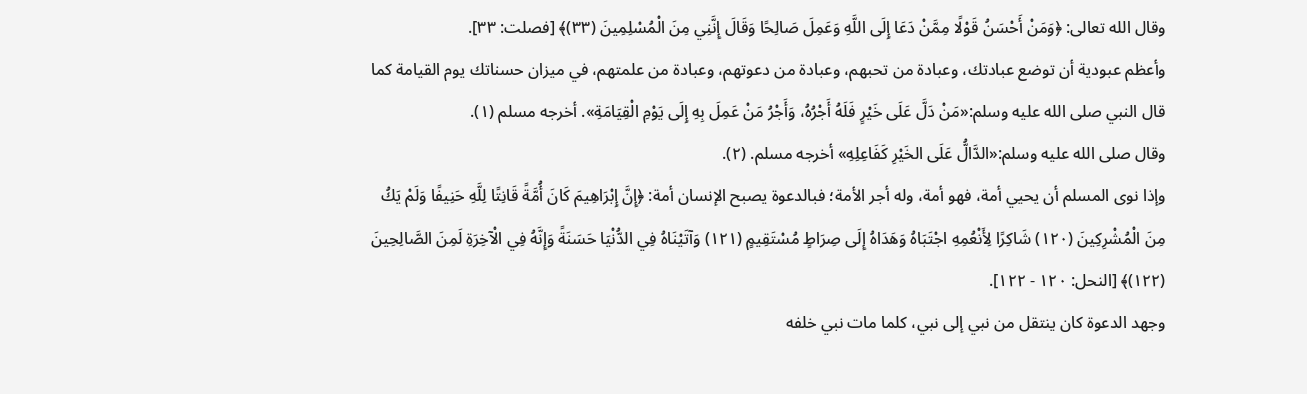وقال الله تعالى: ﴿وَمَنْ أَحْسَنُ قَوْلًا مِمَّنْ دَعَا إِلَى اللَّهِ وَعَمِلَ صَالِحًا وَقَالَ إِنَّنِي مِنَ الْمُسْلِمِينَ (٣٣)﴾ [فصلت: ٣٣].
وأعظم عبودية أن توضع عبادتك، وعبادة من تحبهم، وعبادة من دعوتهم، وعبادة من علمتهم، في ميزان حسناتك يوم القيامة كما قال النبي صلى الله عليه وسلم:«مَنْ دَلَّ عَلَى خَيْرٍ فَلَهُ أَجْرُهُ، وَأَجْرُ مَنْ عَمِلَ بِهِ إِلَى يَوْمِ الْقِيَامَةِ». أخرجه مسلم (١).
وقال صلى الله عليه وسلم:«الدَّالُّ عَلَى الخَيْرِ كَفَاعِلِهِ» أخرجه مسلم. (٢).
وإذا نوى المسلم أن يحيي أمة، فهو أمة، وله أجر الأمة؛ فبالدعوة يصبح الإنسان أمة: ﴿إِنَّ إِبْرَاهِيمَ كَانَ أُمَّةً قَانِتًا لِلَّهِ حَنِيفًا وَلَمْ يَكُ مِنَ الْمُشْرِكِينَ (١٢٠) شَاكِرًا لِأَنْعُمِهِ اجْتَبَاهُ وَهَدَاهُ إِلَى صِرَاطٍ مُسْتَقِيمٍ (١٢١) وَآتَيْنَاهُ فِي الدُّنْيَا حَسَنَةً وَإِنَّهُ فِي الْآخِرَةِ لَمِنَ الصَّالِحِينَ (١٢٢)﴾ [النحل: ١٢٠ - ١٢٢].
وجهد الدعوة كان ينتقل من نبي إلى نبي، كلما مات نبي خلفه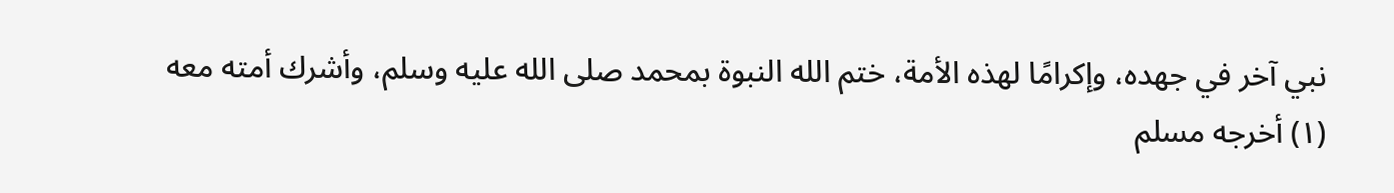نبي آخر في جهده، وإكرامًا لهذه الأمة، ختم الله النبوة بمحمد صلى الله عليه وسلم، وأشرك أمته معه
(١) أخرجه مسلم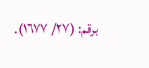برقم: (٢٧/ ١٦٧٧).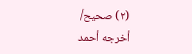(٢) صحيح/ أخرجه أحمد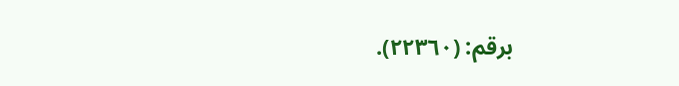برقم: (٢٢٣٦٠).